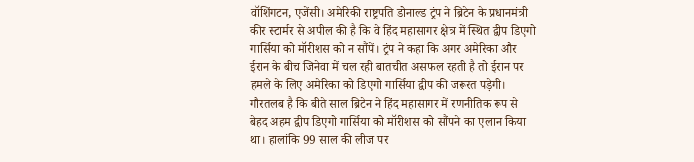वॉशिंगटन, एजेंसी। अमेरिकी राष्ट्रपति डोनाल्ड ट्रंप ने ब्रिटेन के प्रधानमंत्री कीर स्टार्मर से अपील की है कि वे हिंद महासागर क्षेत्र में स्थित द्वीप डिएगो गार्सिया को मॉरीशस को न सौंपें। ट्रंप ने कहा कि अगर अमेरिका और ईरान के बीच जिनेवा में चल रही बातचीत असफल रहती है तो ईरान पर हमले के लिए अमेरिका को डिएगो गार्सिया द्वीप की जरूरत पड़ेगी। गौरतलब है कि बीते साल ब्रिटेन ने हिंद महासागर में रणनीतिक रूप से बेहद अहम द्वीप डिएगो गार्सिया को मॉरीशस को सौंपने का एलान किया था। हालांकि 99 साल की लीज पर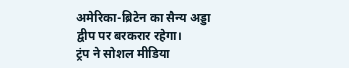अमेरिका-ब्रिटेन का सैन्य अड्डा द्वीप पर बरकरार रहेगा।
ट्रंप ने सोशल मीडिया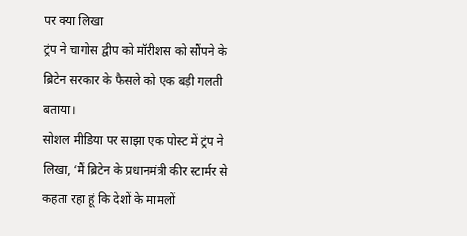पर क्या लिखा
ट्रंप ने चागोस द्वीप को मॉरीशस को सौंपने के ब्रिटेन सरकार के फैसले को एक बड़ी गलती बताया।
सोशल मीडिया पर साझा एक पोस्ट में ट्रंप ने लिखा, ‘मैं ब्रिटेन के प्रधानमंत्री कीर स्टार्मर से कहता रहा हूं कि देशों के मामलों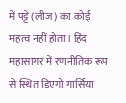में पट्टे (लीज) का कोई महत्व नहीं होता। हिंद महासागर में रणनीतिक रूप से स्थित डिएगो गार्सिया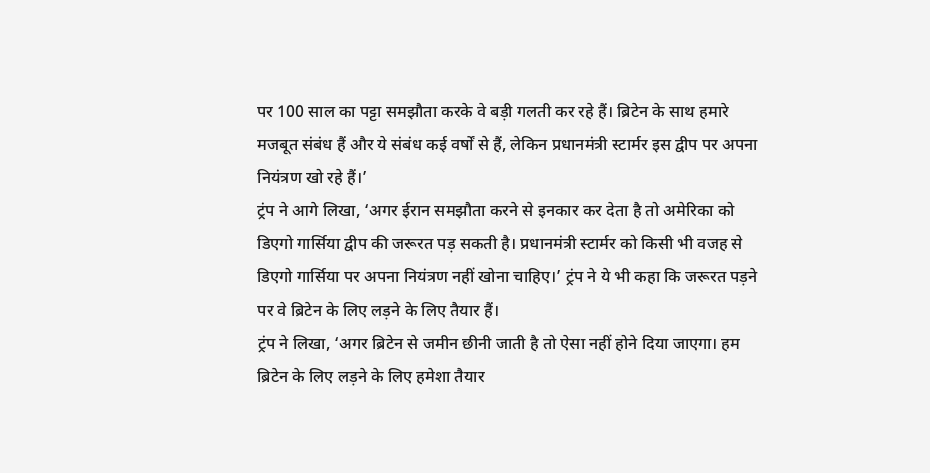पर 100 साल का पट्टा समझौता करके वे बड़ी गलती कर रहे हैं। ब्रिटेन के साथ हमारे मजबूत संबंध हैं और ये संबंध कई वर्षों से हैं, लेकिन प्रधानमंत्री स्टार्मर इस द्वीप पर अपना नियंत्रण खो रहे हैं।’
ट्रंप ने आगे लिखा, ‘अगर ईरान समझौता करने से इनकार कर देता है तो अमेरिका को डिएगो गार्सिया द्वीप की जरूरत पड़ सकती है। प्रधानमंत्री स्टार्मर को किसी भी वजह से डिएगो गार्सिया पर अपना नियंत्रण नहीं खोना चाहिए।’ ट्रंप ने ये भी कहा कि जरूरत पड़ने पर वे ब्रिटेन के लिए लड़ने के लिए तैयार हैं।
ट्रंप ने लिखा, ‘अगर ब्रिटेन से जमीन छीनी जाती है तो ऐसा नहीं होने दिया जाएगा। हम ब्रिटेन के लिए लड़ने के लिए हमेशा तैयार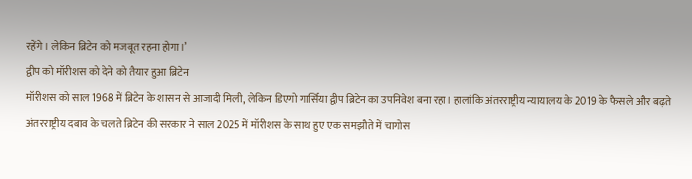रहेंगे। लेकिन ब्रिटेन को मजबूत रहना होगा।’
द्वीप को मॉरीशस को देने को तैयार हुआ ब्रिटेन
मॉरीशस को साल 1968 में ब्रिटेन के शासन से आजादी मिली, लेकिन डिएगो गार्सिया द्वीप ब्रिटेन का उपनिवेश बना रहा। हालांकि अंतरराष्ट्रीय न्यायालय के 2019 के फैसले और बढ़ते अंतरराष्ट्रीय दबाव के चलते ब्रिटेन की सरकार ने साल 2025 में मॉरीशस के साथ हुए एक समझौते में चागोस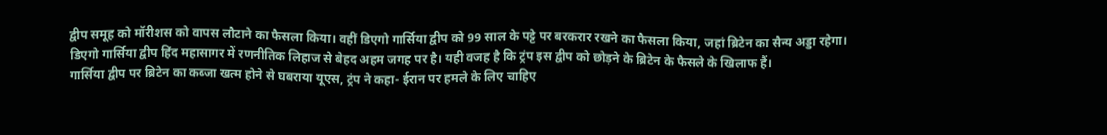द्वीप समूह को मॉरीशस को वापस लौटाने का फैसला किया। वहीं डिएगो गार्सिया द्वीप को 99 साल के पट्टे पर बरकरार रखने का फैसला किया, जहां ब्रिटेन का सैन्य अड्डा रहेगा। डिएगो गार्सिया द्वीप हिंद महासागर में रणनीतिक लिहाज से बेहद अहम जगह पर है। यही वजह है कि ट्रंप इस द्वीप को छोड़ने के ब्रिटेन के फैसले के खिलाफ हैं।
गार्सिया द्वीप पर ब्रिटेन का कब्जा खत्म होने से घबराया यूएस, ट्रंप ने कहा- ईरान पर हमले के लिए चाहिए